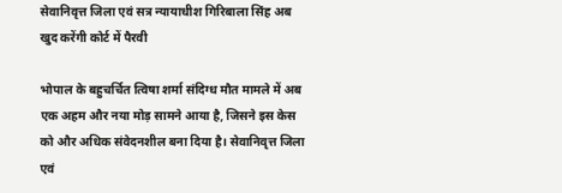सेवानिवृत्त जिला एवं सत्र न्यायाधीश गिरिबाला सिंह अब खुद करेंगी कोर्ट में पैरवी

भोपाल के बहुचर्चित त्विषा शर्मा संदिग्ध मौत मामले में अब एक अहम और नया मोड़ सामने आया है, जिसने इस केस को और अधिक संवेदनशील बना दिया है। सेवानिवृत्त जिला एवं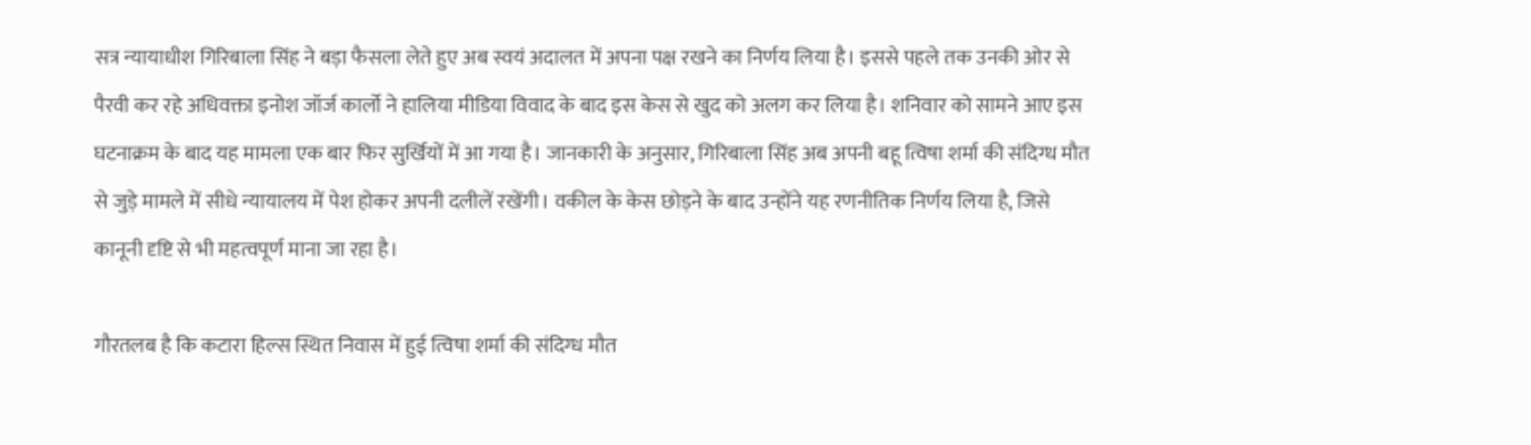सत्र न्यायाधीश गिरिबाला सिंह ने बड़ा फैसला लेते हुए अब स्वयं अदालत में अपना पक्ष रखने का निर्णय लिया है। इससे पहले तक उनकी ओर से पैरवी कर रहे अधिवक्ता इनोश जॉर्ज कार्लो ने हालिया मीडिया विवाद के बाद इस केस से खुद को अलग कर लिया है। शनिवार को सामने आए इस घटनाक्रम के बाद यह मामला एक बार फिर सुर्खियों में आ गया है। जानकारी के अनुसार, गिरिबाला सिंह अब अपनी बहू त्विषा शर्मा की संदिग्ध मौत से जुड़े मामले में सीधे न्यायालय में पेश होकर अपनी दलीलें रखेंगी। वकील के केस छोड़ने के बाद उन्होंने यह रणनीतिक निर्णय लिया है, जिसे कानूनी दृष्टि से भी महत्वपूर्ण माना जा रहा है।

गौरतलब है कि कटारा हिल्स स्थित निवास में हुई त्विषा शर्मा की संदिग्ध मौत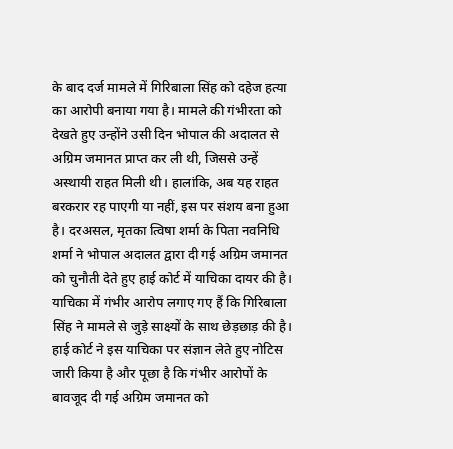के बाद दर्ज मामले में गिरिबाला सिंह को दहेज हत्या का आरोपी बनाया गया है। मामले की गंभीरता को देखते हुए उन्होंने उसी दिन भोपाल की अदालत से अग्रिम जमानत प्राप्त कर ली थी, जिससे उन्हें अस्थायी राहत मिली थी। हालांकि, अब यह राहत बरकरार रह पाएगी या नहीं, इस पर संशय बना हुआ है। दरअसल, मृतका त्विषा शर्मा के पिता नवनिधि शर्मा ने भोपाल अदालत द्वारा दी गई अग्रिम जमानत को चुनौती देते हुए हाई कोर्ट में याचिका दायर की है। याचिका में गंभीर आरोप लगाए गए हैं कि गिरिबाला सिंह ने मामले से जुड़े साक्ष्यों के साथ छेड़छाड़ की है। हाई कोर्ट ने इस याचिका पर संज्ञान लेते हुए नोटिस जारी किया है और पूछा है कि गंभीर आरोपों के बावजूद दी गई अग्रिम जमानत को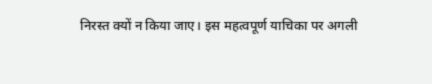निरस्त क्यों न किया जाए। इस महत्वपूर्ण याचिका पर अगली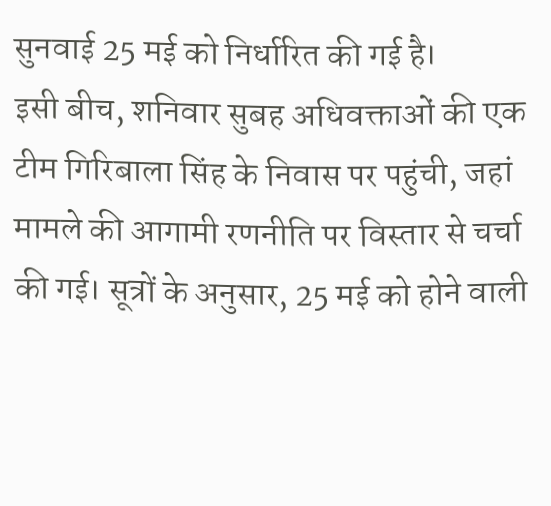सुनवाई 25 मई को निर्धारित की गई है।
इसी बीच, शनिवार सुबह अधिवक्ताओं की एक टीम गिरिबाला सिंह के निवास पर पहुंची, जहां मामले की आगामी रणनीति पर विस्तार से चर्चा की गई। सूत्रों के अनुसार, 25 मई को होने वाली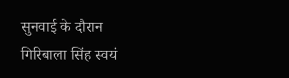सुनवाई के दौरान गिरिबाला सिंह स्वयं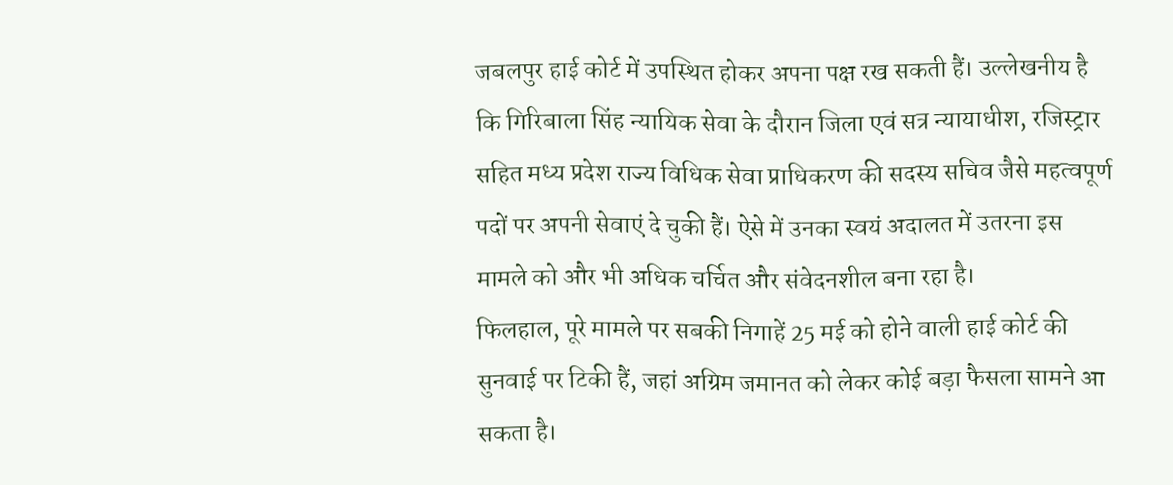जबलपुर हाई कोर्ट में उपस्थित होकर अपना पक्ष रख सकती हैं। उल्लेखनीय है कि गिरिबाला सिंह न्यायिक सेवा के दौरान जिला एवं सत्र न्यायाधीश, रजिस्ट्रार सहित मध्य प्रदेश राज्य विधिक सेवा प्राधिकरण की सदस्य सचिव जैसे महत्वपूर्ण पदों पर अपनी सेवाएं दे चुकी हैं। ऐसे में उनका स्वयं अदालत में उतरना इस मामले को और भी अधिक चर्चित और संवेदनशील बना रहा है।
फिलहाल, पूरे मामले पर सबकी निगाहें 25 मई को होने वाली हाई कोर्ट की सुनवाई पर टिकी हैं, जहां अग्रिम जमानत को लेकर कोई बड़ा फैसला सामने आ सकता है।